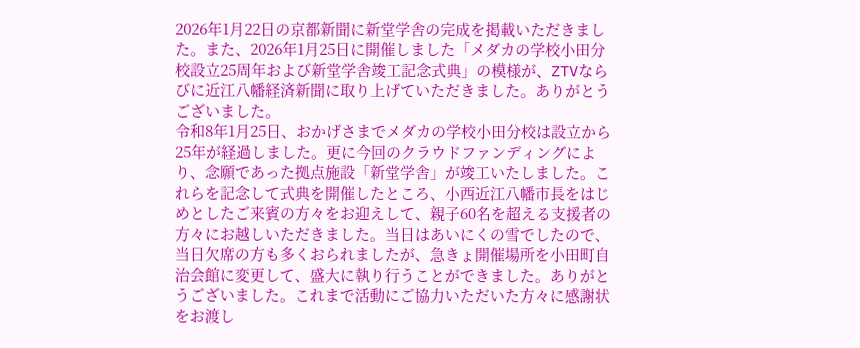2026年1月22日の京都新聞に新堂学舎の完成を掲載いただきました。また、2026年1月25日に開催しました「メダカの学校小田分校設立25周年および新堂学舎竣工記念式典」の模様が、ZTVならびに近江八幡経済新聞に取り上げていただきました。ありがとうございました。
令和8年1月25日、おかげさまでメダカの学校小田分校は設立から25年が経過しました。更に今回のクラウドファンディングにより、念願であった拠点施設「新堂学舎」が竣工いたしました。これらを記念して式典を開催したところ、小西近江八幡市長をはじめとしたご来賓の方々をお迎えして、親子60名を超える支援者の方々にお越しいただきました。当日はあいにくの雪でしたので、当日欠席の方も多くおられましたが、急きょ開催場所を小田町自治会館に変更して、盛大に執り行うことができました。ありがとうございました。これまで活動にご協力いただいた方々に感謝状をお渡し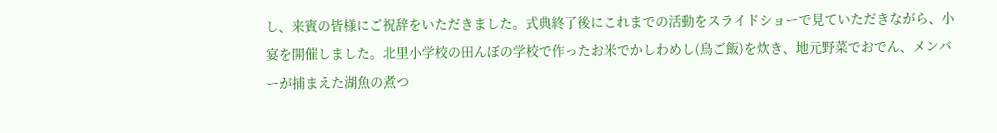し、来賓の皆様にご祝辞をいただきました。式典終了後にこれまでの活動をスライドショーで見ていただきながら、小宴を開催しました。北里小学校の田んぼの学校で作ったお米でかしわめし(鳥ご飯)を炊き、地元野菜でおでん、メンバーが捕まえた湖魚の煮つ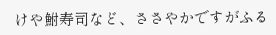けや鮒寿司など、ささやかですがふる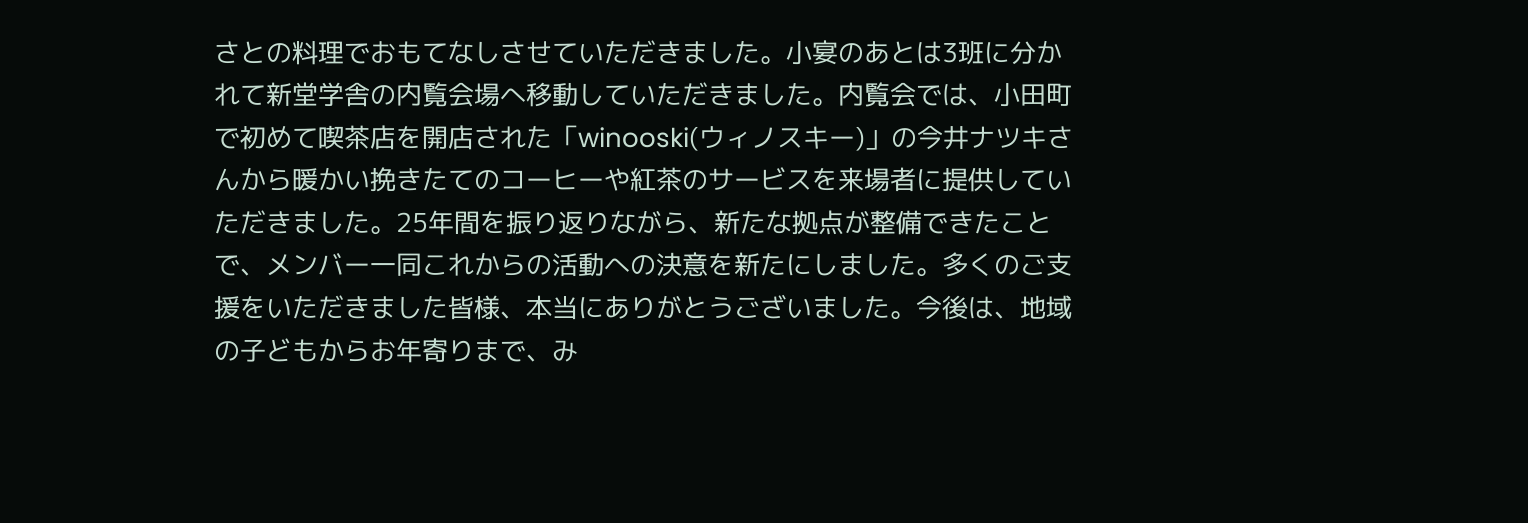さとの料理でおもてなしさせていただきました。小宴のあとは3班に分かれて新堂学舎の内覧会場へ移動していただきました。内覧会では、小田町で初めて喫茶店を開店された「winooski(ウィノスキー)」の今井ナツキさんから暖かい挽きたてのコーヒーや紅茶のサービスを来場者に提供していただきました。25年間を振り返りながら、新たな拠点が整備できたことで、メンバー一同これからの活動への決意を新たにしました。多くのご支援をいただきました皆様、本当にありがとうございました。今後は、地域の子どもからお年寄りまで、み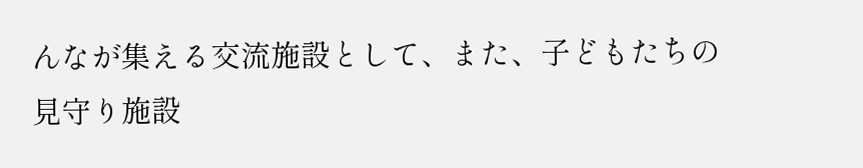んなが集える交流施設として、また、子どもたちの見守り施設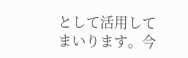として活用してまいります。今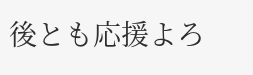後とも応援よろ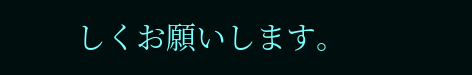しくお願いします。